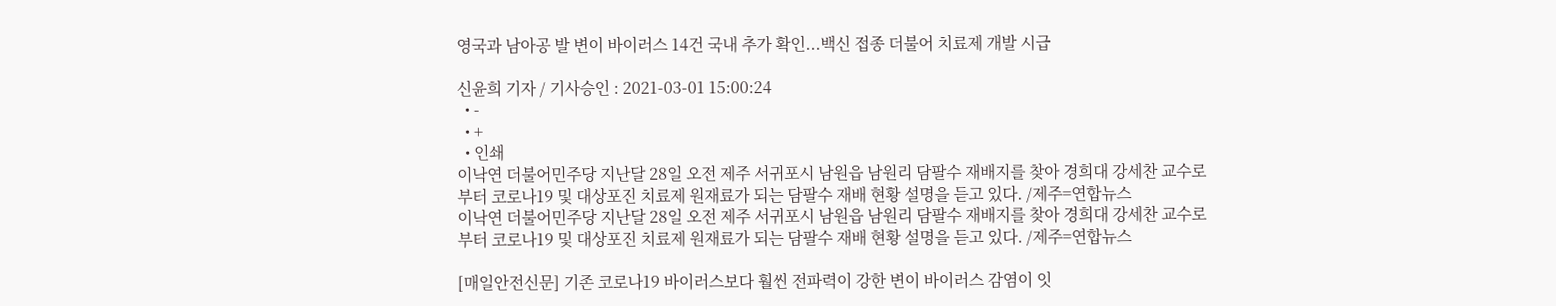영국과 남아공 발 변이 바이러스 14건 국내 추가 확인...백신 접종 더불어 치료제 개발 시급

신윤희 기자 / 기사승인 : 2021-03-01 15:00:24
  • -
  • +
  • 인쇄
이낙연 더불어민주당 지난달 28일 오전 제주 서귀포시 남원읍 남원리 담팔수 재배지를 찾아 경희대 강세찬 교수로부터 코로나19 및 대상포진 치료제 원재료가 되는 담팔수 재배 현황 설명을 듣고 있다. /제주=연합뉴스
이낙연 더불어민주당 지난달 28일 오전 제주 서귀포시 남원읍 남원리 담팔수 재배지를 찾아 경희대 강세찬 교수로부터 코로나19 및 대상포진 치료제 원재료가 되는 담팔수 재배 현황 설명을 듣고 있다. /제주=연합뉴스

[매일안전신문] 기존 코로나19 바이러스보다 훨씬 전파력이 강한 변이 바이러스 감염이 잇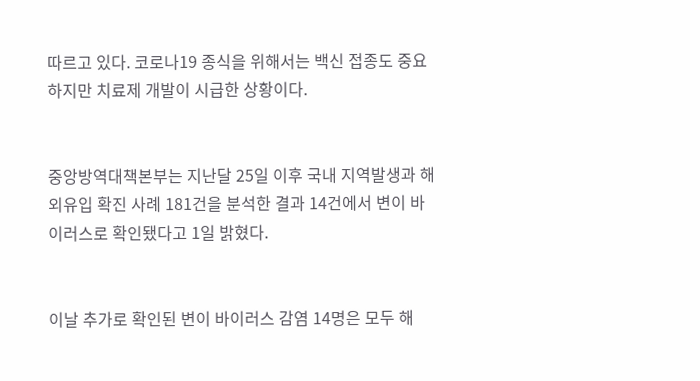따르고 있다. 코로나19 종식을 위해서는 백신 접종도 중요하지만 치료제 개발이 시급한 상황이다.


중앙방역대책본부는 지난달 25일 이후 국내 지역발생과 해외유입 확진 사례 181건을 분석한 결과 14건에서 변이 바이러스로 확인됐다고 1일 밝혔다.


이날 추가로 확인된 변이 바이러스 감염 14명은 모두 해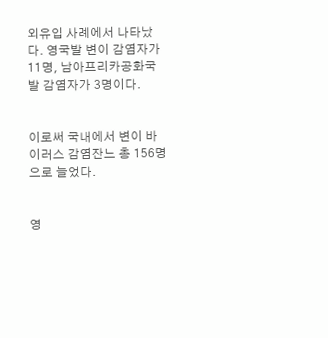외유입 사례에서 나타났다. 영국발 변이 감염자가 11명, 남아프리카공화국발 감염자가 3명이다.


이로써 국내에서 변이 바이러스 감염잔느 총 156명으로 늘었다.


영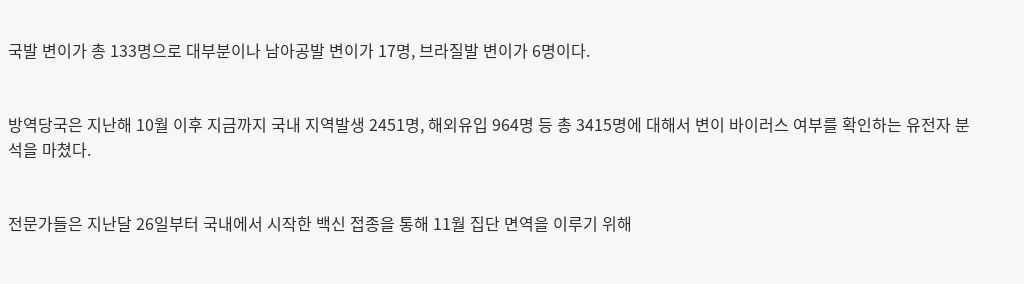국발 변이가 총 133명으로 대부분이나 남아공발 변이가 17명, 브라질발 변이가 6명이다.


방역당국은 지난해 10월 이후 지금까지 국내 지역발생 2451명, 해외유입 964명 등 총 3415명에 대해서 변이 바이러스 여부를 확인하는 유전자 분석을 마쳤다.


전문가들은 지난달 26일부터 국내에서 시작한 백신 접종을 통해 11월 집단 면역을 이루기 위해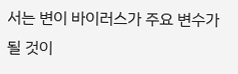서는 변이 바이러스가 주요 변수가 될 것이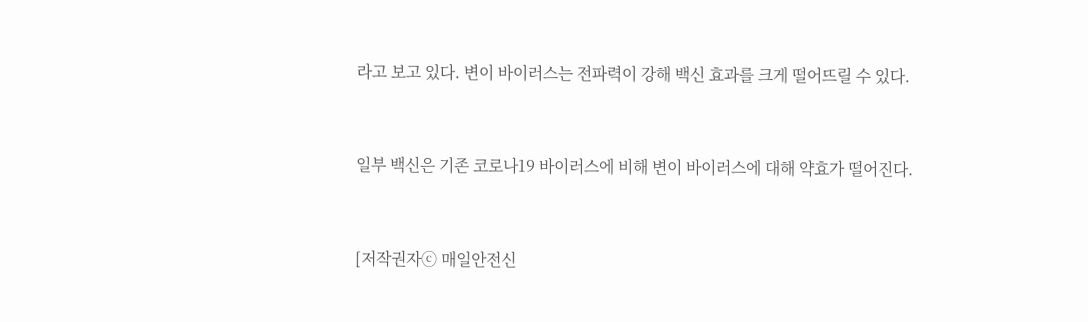라고 보고 있다. 변이 바이러스는 전파력이 강해 백신 효과를 크게 떨어뜨릴 수 있다.


일부 백신은 기존 코로나19 바이러스에 비해 변이 바이러스에 대해 약효가 떨어진다.


[저작권자ⓒ 매일안전신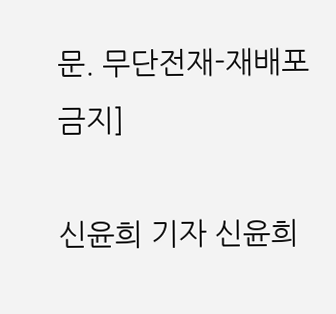문. 무단전재-재배포 금지]

신윤희 기자 신윤희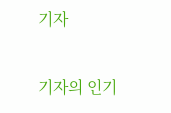기자

기자의 인기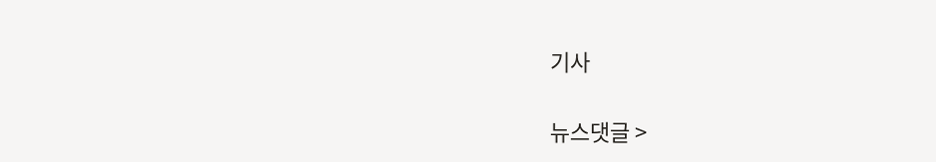기사

뉴스댓글 >